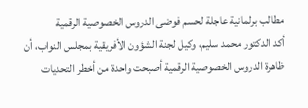مطالب برلمانية عاجلة لحسم فوضى الدروس الخصوصية الرقمية
أكد الدكتور محمد سليم، وكيل لجنة الشؤون الأفريقية بمجلس النواب، أن ظاهرة الدروس الخصوصية الرقمية أصبحت واحدة من أخطر التحديات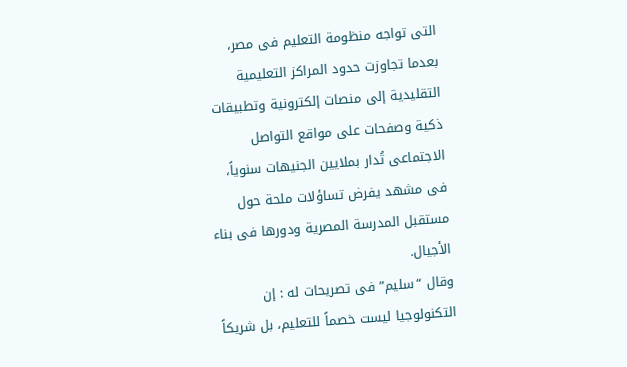التى تواجه منظومة التعليم فى مصر، بعدما تجاوزت حدود المراكز التعليمية التقليدية إلى منصات إلكترونية وتطبيقات ذكية وصفحات على مواقع التواصل الاجتماعى تُدار بملايين الجنيهات سنوياً، فى مشهد يفرض تساؤلات ملحة حول مستقبل المدرسة المصرية ودورها فى بناء الأجيال.
وقال “سليم” فى تصريحات له : إن التكنولوجيا ليست خصماً للتعليم، بل شريكاً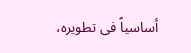أساسياً فى تطويره،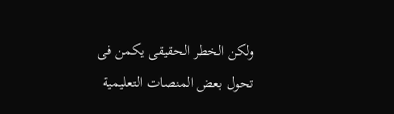ولكن الخطر الحقيقى يكمن فى تحول بعض المنصات التعليمية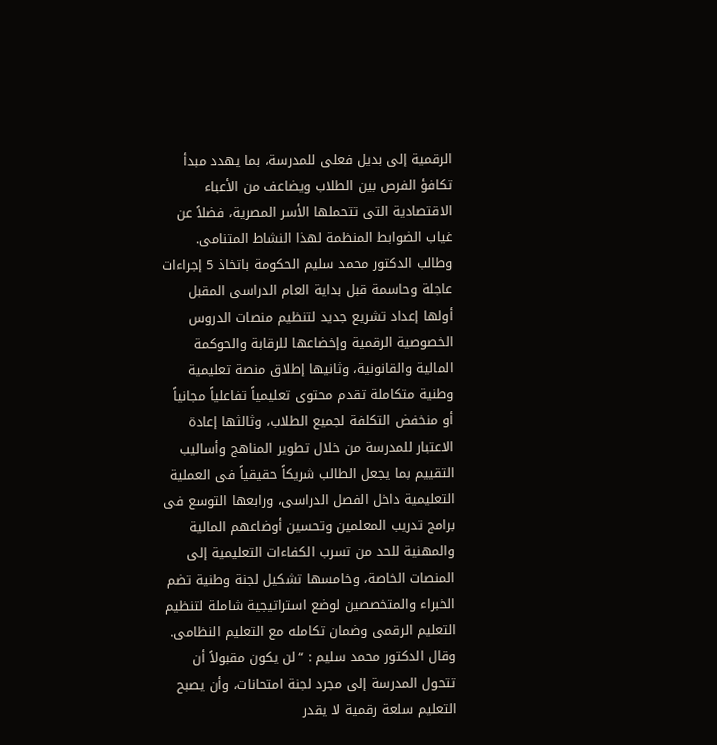الرقمية إلى بديل فعلى للمدرسة، بما يهدد مبدأ تكافؤ الفرص بين الطلاب ويضاعف من الأعباء الاقتصادية التى تتحملها الأسر المصرية، فضلاً عن غياب الضوابط المنظمة لهذا النشاط المتنامى.
وطالب الدكتور محمد سليم الحكومة باتخاذ 5 إجراءات عاجلة وحاسمة قبل بداية العام الدراسى المقبل أولها إعداد تشريع جديد لتنظيم منصات الدروس الخصوصية الرقمية وإخضاعها للرقابة والحوكمة المالية والقانونية، وثانيها إطلاق منصة تعليمية وطنية متكاملة تقدم محتوى تعليمياً تفاعلياً مجانياً أو منخفض التكلفة لجميع الطلاب، وثالثها إعادة الاعتبار للمدرسة من خلال تطوير المناهج وأساليب التقييم بما يجعل الطالب شريكاً حقيقياً فى العملية التعليمية داخل الفصل الدراسى، ورابعها التوسع فى برامج تدريب المعلمين وتحسين أوضاعهم المالية والمهنية للحد من تسرب الكفاءات التعليمية إلى المنصات الخاصة، وخامسها تشكيل لجنة وطنية تضم الخبراء والمتخصصين لوضع استراتيجية شاملة لتنظيم التعليم الرقمى وضمان تكامله مع التعليم النظامى.
وقال الدكتور محمد سليم : “لن يكون مقبولاً أن تتحول المدرسة إلى مجرد لجنة امتحانات، وأن يصبح التعليم سلعة رقمية لا يقدر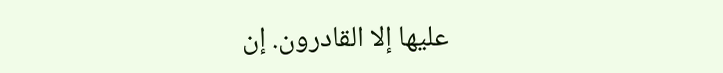عليها إلا القادرون. إن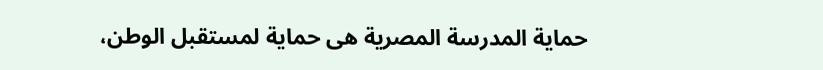حماية المدرسة المصرية هى حماية لمستقبل الوطن،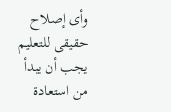وأى إصلاح حقيقى للتعليم يجب أن يبدأ من استعادة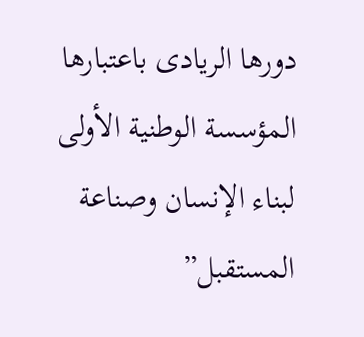دورها الريادى باعتبارها المؤسسة الوطنية الأولى لبناء الإنسان وصناعة المستقبل”